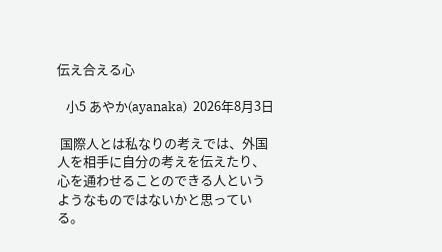伝え合える心

   小5 あやか(ayanaka)  2026年8月3日

 国際人とは私なりの考えでは、外国人を相手に自分の考えを伝えたり、心を通わせることのできる人というようなものではないかと思っている。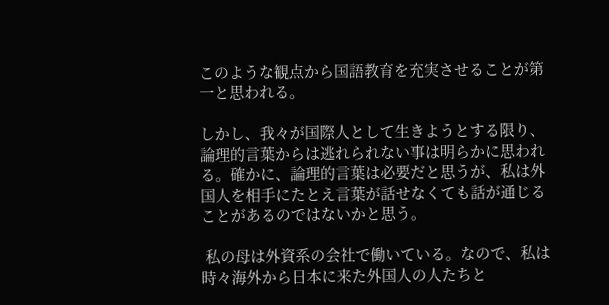このような観点から国語教育を充実させることが第一と思われる。

しかし、我々が国際人として生きようとする限り、論理的言葉からは逃れられない事は明らかに思われる。確かに、論理的言葉は必要だと思うが、私は外国人を相手にたとえ言葉が話せなくても話が通じることがあるのではないかと思う。

 私の母は外資系の会社で働いている。なので、私は時々海外から日本に来た外国人の人たちと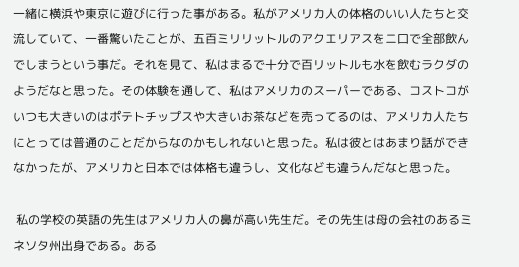一緒に横浜や東京に遊びに行った事がある。私がアメリカ人の体格のいい人たちと交流していて、一番驚いたことが、五百ミリリットルのアクエリアスをニ口で全部飲んでしまうという事だ。それを見て、私はまるで十分で百リットルも水を飲むラクダのようだなと思った。その体験を通して、私はアメリカのスーパーである、コストコがいつも大きいのはポテトチップスや大きいお茶などを売ってるのは、アメリカ人たちにとっては普通のことだからなのかもしれないと思った。私は彼とはあまり話ができなかったが、アメリカと日本では体格も違うし、文化なども違うんだなと思った。

 私の学校の英語の先生はアメリカ人の鼻が高い先生だ。その先生は母の会社のあるミネソタ州出身である。ある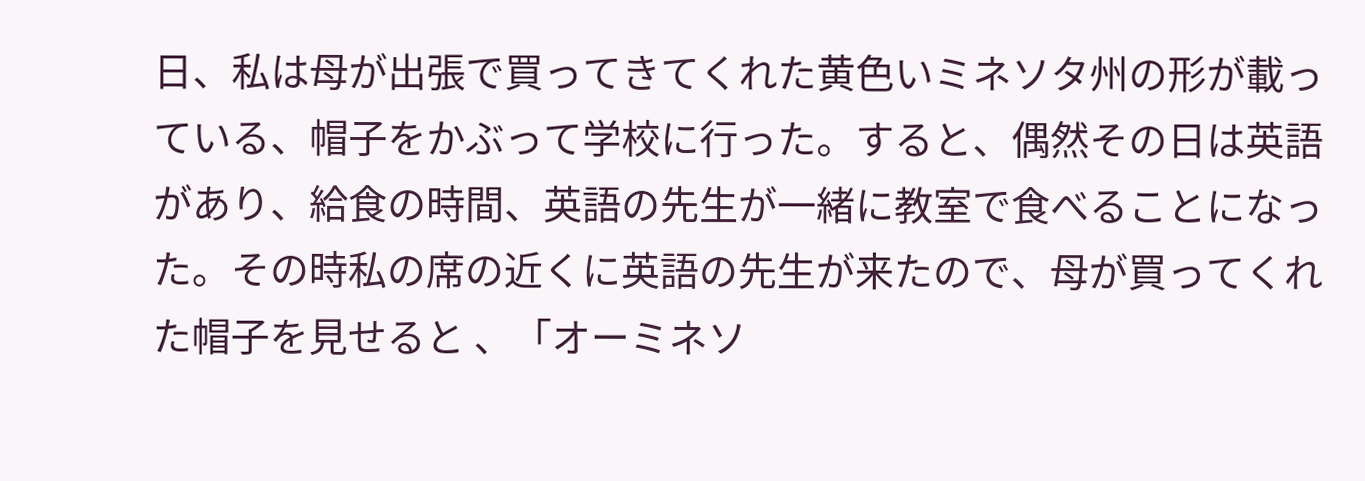日、私は母が出張で買ってきてくれた黄色いミネソタ州の形が載っている、帽子をかぶって学校に行った。すると、偶然その日は英語があり、給食の時間、英語の先生が一緒に教室で食べることになった。その時私の席の近くに英語の先生が来たので、母が買ってくれた帽子を見せると 、「オーミネソ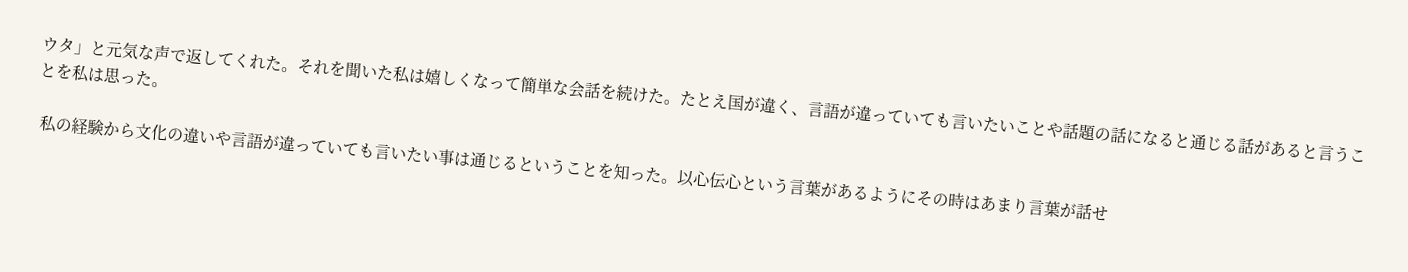ウタ」と元気な声で返してくれた。それを聞いた私は嬉しくなって簡単な会話を続けた。たとえ国が違く、言語が違っていても言いたいことや話題の話になると通じる話があると言うことを私は思った。

 私の経験から文化の違いや言語が違っていても言いたい事は通じるということを知った。以心伝心という言葉があるようにその時はあまり言葉が話せ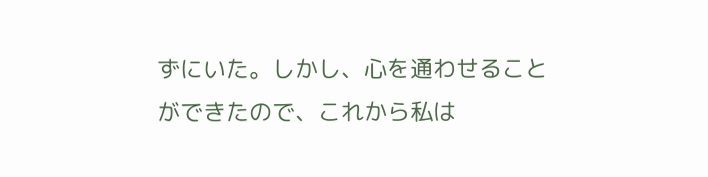ずにいた。しかし、心を通わせることができたので、これから私は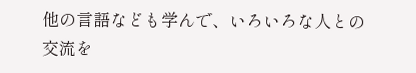他の言語なども学んで、いろいろな人との交流を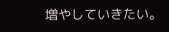増やしていきたい。